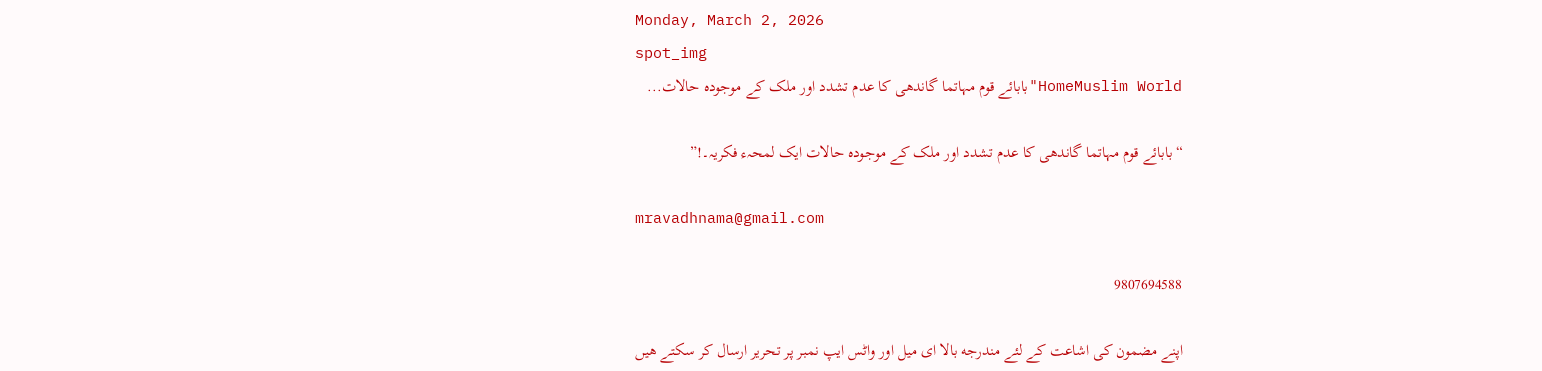Monday, March 2, 2026
spot_img
HomeMuslim World"بابائے قوم مہاتما گاندھی کا عدم تشدد اور ملک کے موجودہ حالات...

“بابائے قوم مہاتما گاندھی کا عدم تشدد اور ملک کے موجودہ حالات ایک لمحہء فکریہ۔!”

mravadhnama@gmail.com

9807694588

اپنے مضمون كی اشاعت كے لئے مندرجه بالا ای میل اور واٹس ایپ نمبر پر تحریر ارسال كر سكتے هیں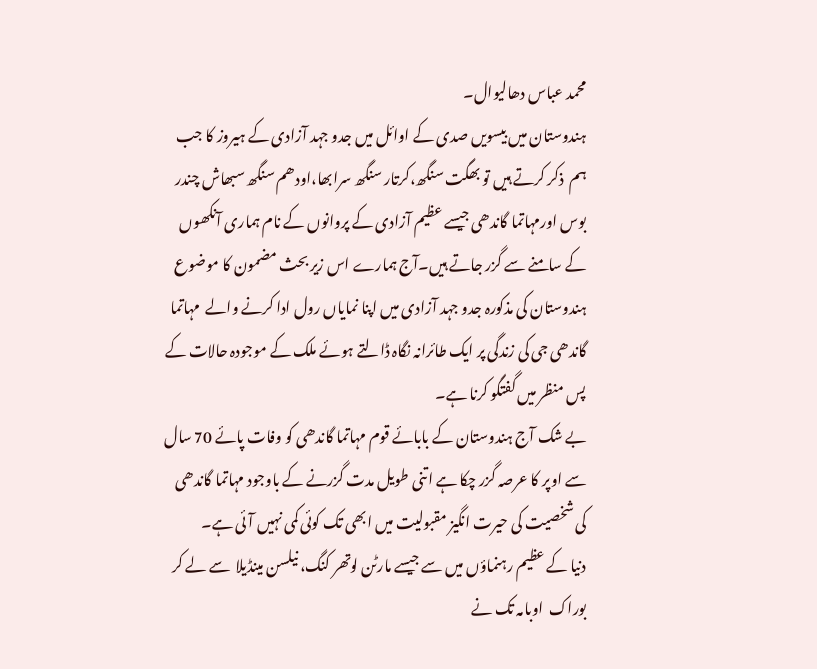محمد عباس دھالیوال۔
ہندوستان میں بیسویں صدی کے اوائل میں جدو جہد آزادی کے ہیروز کا جب ہم  ذکر کرتے ہیں تو بھگت سنگھ،کرتار سنگھ سرابھا،اودھم سنگھ سبھاش چندر بوس اورمہاتما گاندھی جیسے عظیم آزادی کے پروانوں کے نام ہماری آنکھوں کے سامنے سے گزر جاتے ہیں۔آج ہمارے اس زیر بحث مضمون کا موضوع ہندوستان کی مذکورہ جدو جہد آزادی میں اپنا نمایاں رول ادا کرنے والے  مہاتما گاندھی جی کی زندگی پر ایک طائرانہ نگاہ ڈالتے ہوئے ملک کے موجودہ حالات کے پس منظر میں گفتگو کرنا ہے۔
بے شک آج ہندوستان کے بابائے قوم مہاتما گاندھی کو وفات پائے 70 سال سے اوپر کا عرصہ گزر چکا ہے اتنی طویل مدت گزرنے کے باوجود مہاتما گاندھی کی شخصیت کی حيرت انگيز مقبوليت ميں ابھی تک کوئی کمی نہيں آئی ہے۔
دنیا کے عظیم رہنماؤں میں سے جیسے مارٹن لوتھر کنگ، نيلسن مينڈيلا  سے لے کر بوراک  اوبامہ تک نے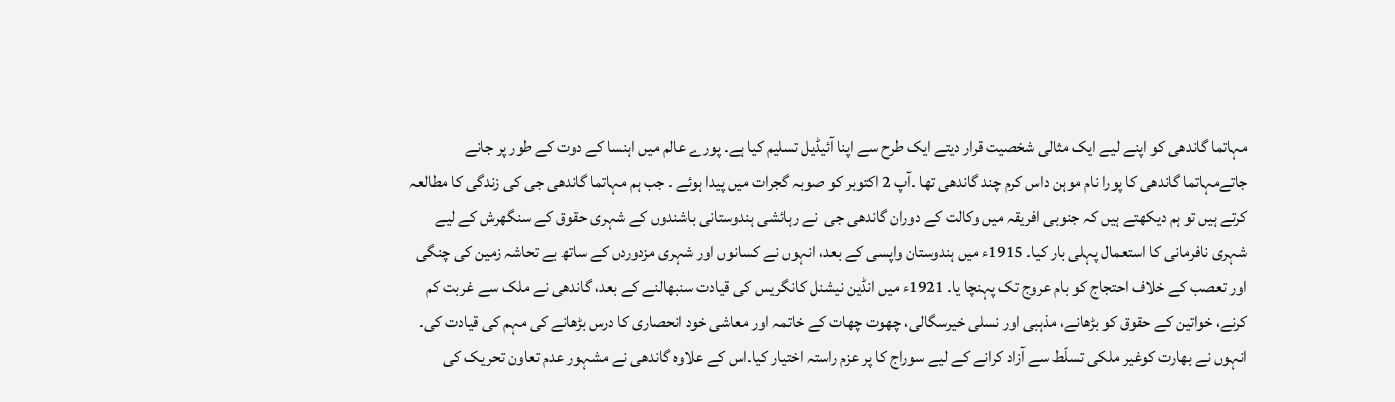مہاتما گاندھی کو اپنے ليے ايک مثالی شخصيت قرار ديتے ایک طرح سے اپنا آئیڈیل تسلیم کیا ہے۔ پورے عالم میں اہنسا کے دوت کے طور پر جانے جاتےمہاتما گاندھی کا پورا نام موہن داس کرم چند گاندھی تھا ۔آپ 2 اکتوبر کو صوبہ گجرات میں پیدا ہوئے ۔ جب ہم مہاتما گاندھی جی کی زندگی کا مطالعہ کرتے ہیں تو ہم دیکھتے ہیں کہ جنوبی افریقہ میں وکالت کے دوران گاندھی جی  نے رہائشی ہندوستانی باشندوں کے شہری حقوق کے سنگھرش کے لیے شہری نافرمانی کا استعمال پہلی بار کیا۔ 1915ء میں ہندوستان واپسی کے بعد، انہوں نے کسانوں اور شہری مزدوردں کے ساتھ بے تحاشہ زمین کی چنگی اور تعصب کے خلاف احتجاج کو بام عروج تک پہنچا یا۔ 1921ء میں انڈین نیشنل کانگریس کی قیادت سنبھالنے کے بعد، گاندھی نے ملک سے غربت کم کرنے، خواتین کے حقوق کو بڑھانے، مذہبی اور نسلی خیرسگالی، چھوت چھات کے خاتمہ اور معاشی خود انحصاری کا درس بڑھانے کی مہم کی قیادت کی۔ انہوں نے بھارت کوغیر ملکی تسلّط سے آزاد کرانے کے لیے سوراج کا پر عزم راستہ اختیار کیا۔اس کے علاوہ گاندھی نے مشہور عدم تعاون تحریک کی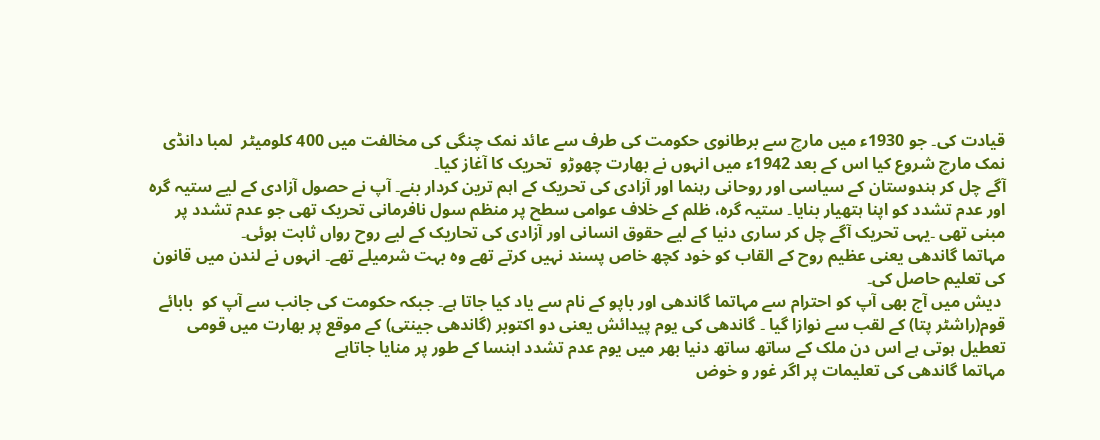قیادت کی۔ جو 1930ء میں مارچ سے برطانوی حکومت کی طرف سے عائد نمک چنگی کی مخالفت میں 400 کلومیٹر  لمبا دانڈی نمک مارچ شروع کیا اس کے بعد 1942ء میں انہوں نے بھارت چھوڑو  تحریک کا آغاز کیا۔
آگے چل کر ہندوستان کے سیاسی اور روحانی رہنما اور آزادی کی تحریک کے اہم ترین کردار بنے۔ آپ نے حصول آزادی کے لیے ستیہ گرہ اور عدم تشدد کو اپنا ہتھیار بنایا۔ ستیہ گرہ، ظلم کے خلاف عوامی سطح پر منظم سول نافرمانی تحریک تھی جو عدم تشدد پر مبنی تھی ۔یہی تحریک آگے چل کر ساری دنیا کے لیے حقوق انسانی اور آزادی کی تحاریک کے لیے روح رواں ثابت ہوئی۔
مہاتما گاندھی يعنی عظيم روح کے القاب کو خود کچھ خاص پسند نہيں کرتے تھے وہ بہت شرميلے تھے۔ انہوں نے لندن ميں قانون کی تعليم حاصل کی۔
 دیش میں آج بھی آپ کو احترام سے مہاتما گاندھی اور باپو کے نام سے یاد کیا جاتا ہے۔ جبکہ حکومت کی جانب سے آپ کو  بابائے قوم(راشٹر پتا) کے لقب سے نوازا گیا ۔ گاندھی کی یوم پیدائش یعنی دو اکتوبر (گاندھی جینتی) کے موقع پر بھارت میں قومی تعطیل ہوتی ہے اس دن ملک کے ساتھ ساتھ دنیا بھر میں یوم عدم تشدد اہنسا کے طور پر منایا جاتاہے
مہاتما گاندھی کی تعليمات پر اگر غور و خوض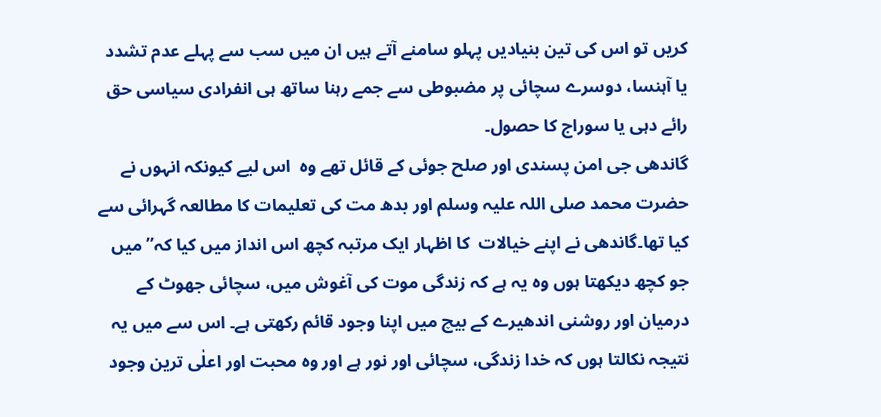کریں تو اس کی تين بنياديں پہلو سامنے آتے ہيں ان میں سب سے پہلے عدم تشدد يا آہنسا، دوسرے سچائی پر مضبوطی سے جمے رہنا ساتھ ہی انفرادی سياسی حق رائے دہی يا سوراج کا حصول۔
گاندھی جی امن پسندی اور صلح جوئی کے قائل تھے وہ  اس ليے کیونکہ انہوں نے حضرت محمد صلی اللہ علیہ وسلم اور بدھ مت کی تعليمات کا مطالعہ گہرائی سے کيا تھا۔گاندھی نے اپنے خیالات  کا اظہار ايک مرتبہ کچھ اس انداز میں کیا کہ’’ميں جو کچھ ديکھتا ہوں وہ يہ ہے کہ زندگی موت کی آغوش ميں، سچائی جھوٹ کے درميان اور روشنی اندھيرے کے بيچ ميں اپنا وجود قائم رکھتی ہے۔ اس سے ميں يہ نتيجہ نکالتا ہوں کہ خدا زندگی، سچائی اور نور ہے اور وہ محبت اور اعلٰی ترين وجود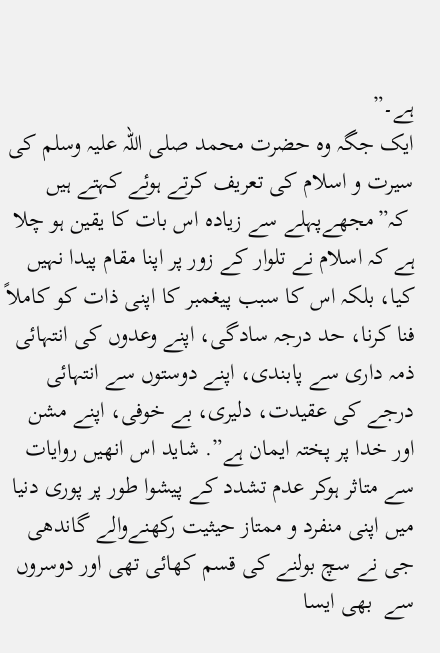ہے۔”
ایک جگہ وہ حضرت محمد صلی اللہ علیہ وسلم کی سیرت و اسلام کی تعریف کرتے ہوئے کہتے ہیں
 کہ”مجھےپہلے سے زیادہ اس بات کا یقین ہو چلا ہے کہ اسلام نے تلوار کے زور پر اپنا مقام پیدا نہیں کیا، بلکہ اس کا سبب پیغمبر کا اپنی ذات کو کاملاً فنا کرنا، حد درجہ سادگی، اپنے وعدوں کی انتہائی ذمہ داری سے پابندی، اپنے دوستوں سے انتہائی درجے کی عقیدت، دلیری، بے خوفی، اپنے مشن اور خدا پر پختہ ایمان ہے”. شاید اس انھیں روایات سے متاثر ہوکر عدم تشدد کے پیشوا طور پر پوری دنیا میں اپنی منفرد و ممتاز حیثیت رکھنےوالے گاندھی جی نے سچ بولنے کی قسم کھائی تھی اور دوسروں سے  بھی ایسا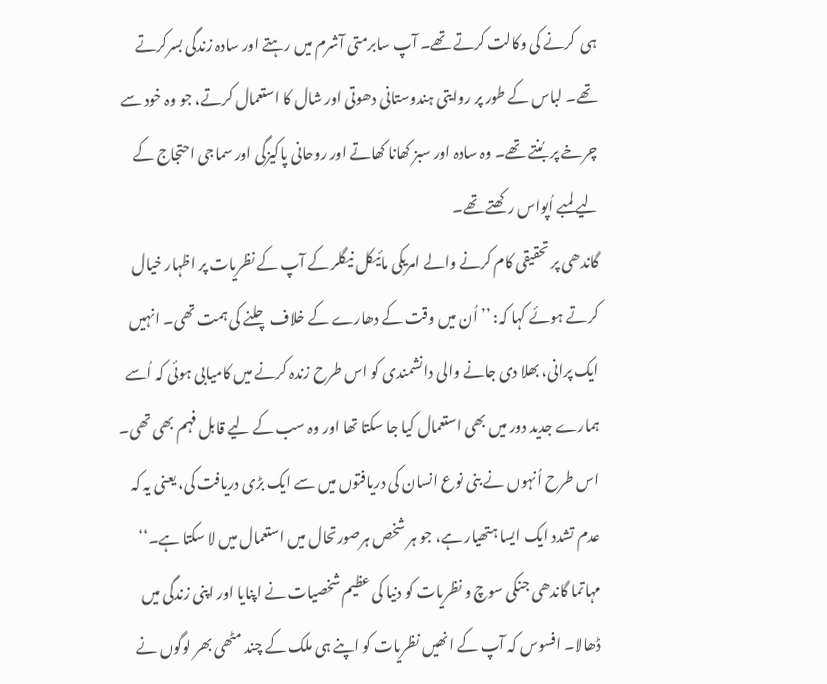ہی  کرنے کی وکالت کرتے تھے۔ آپ سابرمتی آشرم میں رہتے اور سادہ زندگی بسرکرتے تھے۔ لباس کے طور پر روایتی ہندوستانی دھوتی اور شال کا استعمال کرتے، جو وہ خود سے چرخے پر بُنتے تھے۔ وہ سادہ اور سبز کھانا کھاتے اور روحانی پاکیزگی اور سماجی احتجاج کے لیے لمبے اُپواس رکھتے تھے۔
گاندھی پر تحقیقی کام کرنے والے امريکی مائيکل نيگلر کے آپ کے نظریات پر اظہار خیال کرتے ہوئے کہا کہ: ’’اُن ميں وقت کے دھارے کے خلاف چلنے کی ہمت تھی۔ انہيں ايک پرانی، بھلا دی جانے والی دانشمندی کو اس طرح زندہ کرنے ميں کاميابی ہوئی کہ اُسے ہمارے جديد دور ميں بھی استعمال کيا جا سکتا تھا اور وہ سب کے ليے قابل فہم بھی تھی۔ اس طرح اُنہوں نے بنی نوع انسان کی دريافتوں ميں سے ايک بڑی دريافت کی، يعنی يہ کہ عدم تشدد ايک ايسا ہتھيار ہے، جو ہر شخص ہرصورتحال ميں استعمال ميں لا سکتا ہے۔‘‘ مہاتما گاندھی جنکی سوچ و نظریات کو دنیا کی عظیم شخصیات نے اپنایا اور اپنی زندگی میں ڈھالا۔ افسوس کہ آپ کے انھیں نظریات کو اپنے ہی ملک کے چند مٹھی بھر لوگوں نے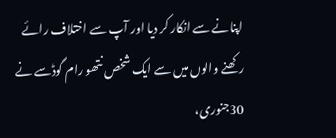اپنانے سے انکار کر دیا اور آپ سے اختلاف رائے رکھنے والوں میں سے ایک شخص نتھو رام گوڈسے نے 30جنوری،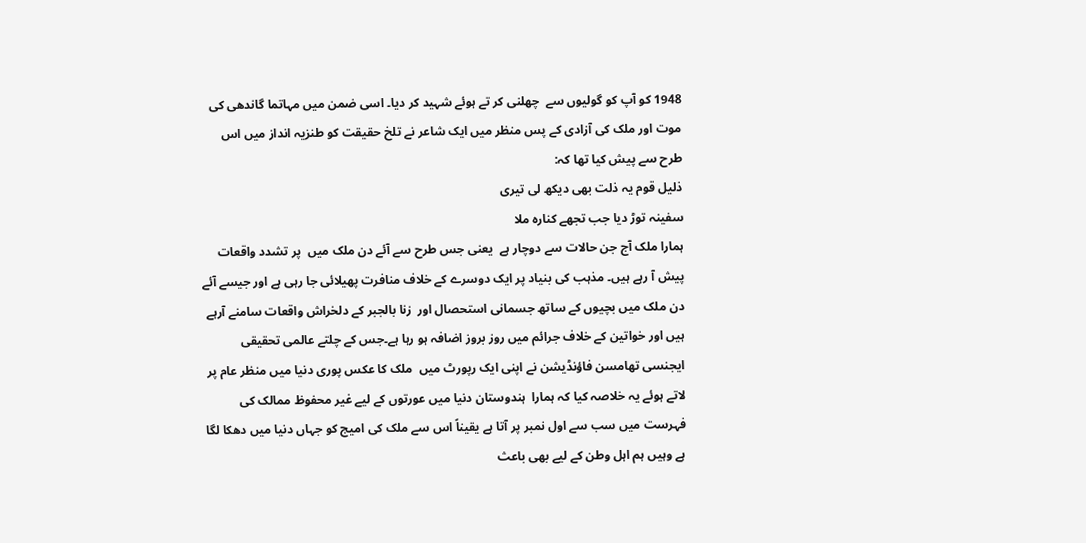1948 کو آپ کو گولیوں سے  چھلنی کر تے ہوئے شہید کر دیا۔ اسی ضمن میں مہاتما گاندھی کی موت اور ملک کی آزادی کے پس منظر میں ایک شاعر نے تلخ حقیقت کو طنزیہ انداز میں اس طرح سے پیش کیا تھا کہ:
ذلیل قوم یہ ذلت بھی دیکھ لی تیری
سفینہ توڑ دیا جب تجھے کنارہ ملا
ہمارا ملک آج جن حالات سے دوچار ہے  یعنی جس طرح سے آئے دن ملک میں  پر تشدد واقعات پیش آ رہے ہیں۔ مذہب کی بنیاد پر ایک دوسرے کے خلاف منافرت پھیلائی جا رہی ہے اور جیسے آئے دن ملک میں بچیوں کے ساتھ جسمانی استحصال اور  زنا بالجبر کے دلخراش واقعات سامنے آرہے ہیں اور خواتین کے خلاف جرائم میں روز بروز اضافہ ہو رہا ہے۔جس کے چلتے عالمی تحقیقی ایجنسی تھامسن فاؤنڈیشن نے اپنی ایک رپورٹ میں  ملک کا عکس پوری دنیا میں منظر عام پر لاتے ہوئے یہ خلاصہ کیا کہ ہمارا  ہندوستان دنیا میں عورتوں کے لیے غیر محفوظ ممالک کی فہرست میں سب سے اول نمبر پر آتا ہے یقیناً اس سے ملک کی امیج کو جہاں دنیا میں دھکا لگا ہے وہیں ہم اہل وطن کے لیے بھی باعث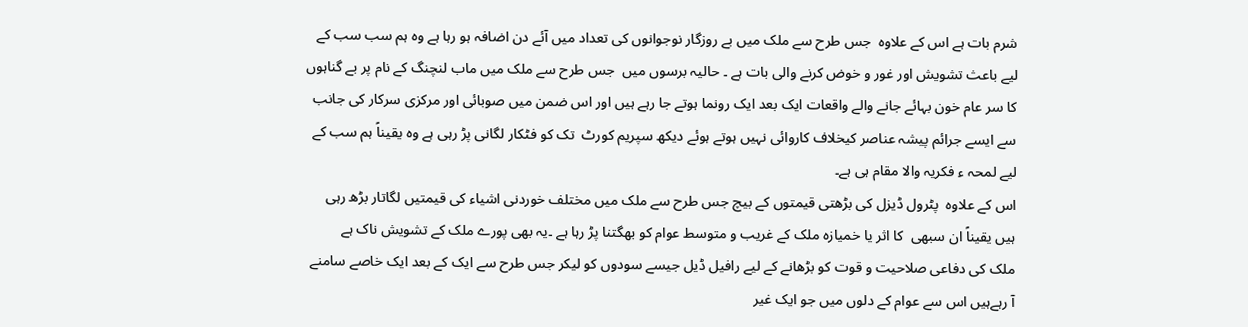شرم بات ہے اس کے علاوہ  جس طرح سے ملک میں بے روزگار نوجوانوں کی تعداد میں آئے دن اضافہ ہو رہا ہے وہ ہم سب سب کے لیے باعث تشویش اور غور و خوض کرنے والی بات ہے ۔ حالیہ برسوں میں  جس طرح سے ملک میں ماب لنچنگ کے نام پر بے گناہوں کا سر عام خون بہائے جانے والے واقعات ایک بعد ایک رونما ہوتے جا رہے ہیں اور اس ضمن میں صوبائی اور مرکزی سرکار کی جانب سے ایسے جرائم پیشہ عناصر کیخلاف کاروائی نہیں ہوتے ہوئے دیکھ سپریم کورٹ  تک کو فٹکار لگانی پڑ رہی ہے وہ یقیناً ہم سب کے لیے لمحہ ء فکریہ والا مقام ہی ہے۔
اس کے علاوہ  پٹرول ڈیزل کی بڑھتی قیمتوں کے بیچ جس طرح سے ملک میں مختلف خوردنی اشیاء کی قیمتیں لگاتار بڑھ رہی ہیں یقیناً ان سبھی  کا اثر یا خمیازہ ملک کے غریب و متوسط عوام کو بھگتنا پڑ رہا ہے ۔یہ بھی پورے ملک کے تشویش ناک ہے
ملک کی دفاعی صلاحیت و قوت کو بڑھانے کے لیے رافیل ڈیل جیسے سودوں کو لیکر جس طرح سے ایک کے بعد ایک خاصے سامنے آ رہےہیں اس سے عوام کے دلوں میں جو ایک غیر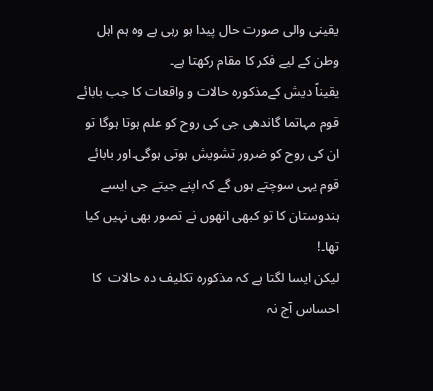یقینی والی صورت حال پیدا ہو رہی ہے وہ ہم اہل وطن کے لیے فکر کا مقام رکھتا ہے۔
یقیناً دیش کےمذکورہ حالات و واقعات کا جب بابائے قوم مہاتما گاندھی جی کی روح کو علم ہوتا ہوگا تو ان کی روح کو ضرور تشویش ہوتی ہوگی۔اور بابائے قوم یہی سوچتے ہوں گے کہ اپنے جیتے جی ایسے ہندوستان کا تو کبھی انھوں نے تصور بھی نہیں کیا تھا۔!
لیکن ایسا لگتا ہے کہ مذکورہ تکلیف دہ حالات  کا احساس آج نہ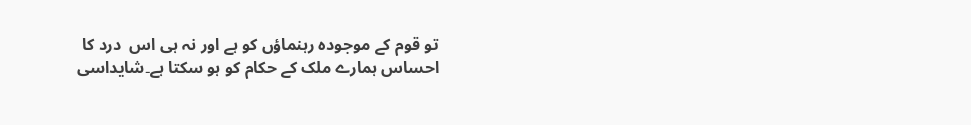تو قوم کے موجودہ رہنماؤں کو ہے اور نہ ہی اس  درد کا احساس ہمارے ملک کے حکام کو ہو سکتا ہے۔شایداسی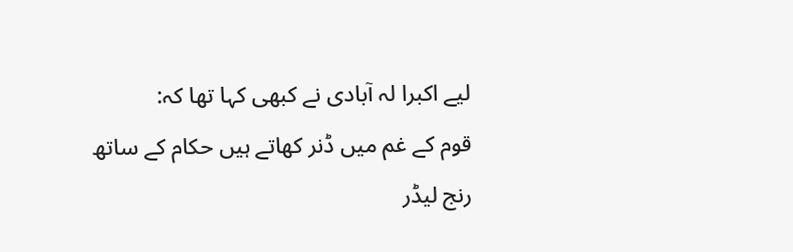لیے اکبرا لہ آبادی نے کبھی کہا تھا کہ:
قوم کے غم میں ڈنر کھاتے ہیں حکام کے ساتھ
رنج لیڈر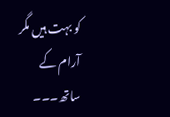کو بہت ہیں مگر آرام کے ساتھ۔۔۔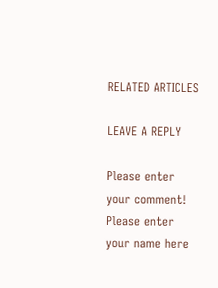RELATED ARTICLES

LEAVE A REPLY

Please enter your comment!
Please enter your name here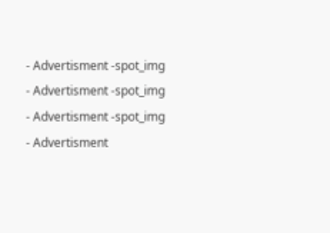- Advertisment -spot_img
- Advertisment -spot_img
- Advertisment -spot_img
- Advertisment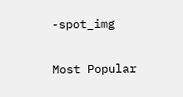-spot_img

Most Popular